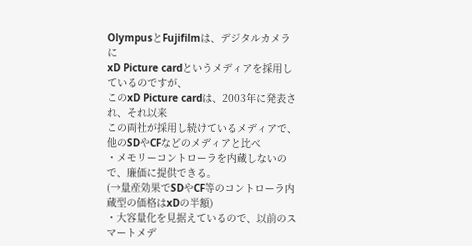OlympusとFujifilmは、デジタルカメラに
xD Picture cardというメディアを採用しているのですが、
このxD Picture cardは、2003年に発表され、それ以来
この両社が採用し続けているメディアで、
他のSDやCFなどのメディアと比べ
・メモリーコントローラを内蔵しないので、廉価に提供できる。
(→量産効果でSDやCF等のコントローラ内蔵型の価格はxDの半額)
・大容量化を見据えているので、以前のスマートメデ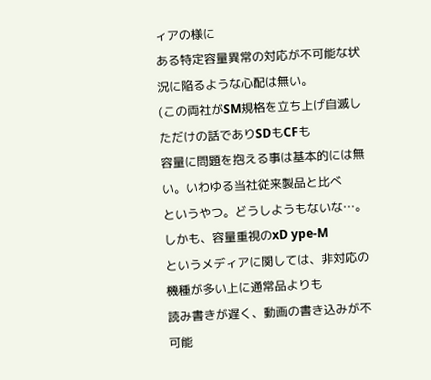ィアの様に
ある特定容量異常の対応が不可能な状況に陥るような心配は無い。
(この両社がSM規格を立ち上げ自滅しただけの話でありSDもCFも
容量に問題を抱える事は基本的には無い。いわゆる当社従来製品と比べ
というやつ。どうしようもないな…。しかも、容量重視のxD ype-M
というメディアに関しては、非対応の機種が多い上に通常品よりも
読み書きが遅く、動画の書き込みが不可能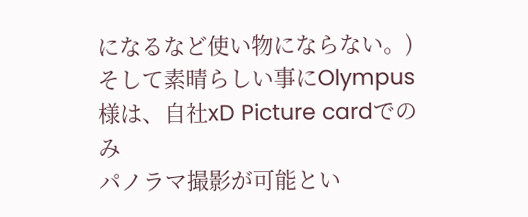になるなど使い物にならない。)
そして素晴らしい事にOlympus様は、自社xD Picture cardでのみ
パノラマ撮影が可能とい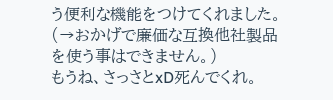う便利な機能をつけてくれました。
(→おかげで廉価な互換他社製品を使う事はできません。)
もうね、さっさとxD死んでくれ。